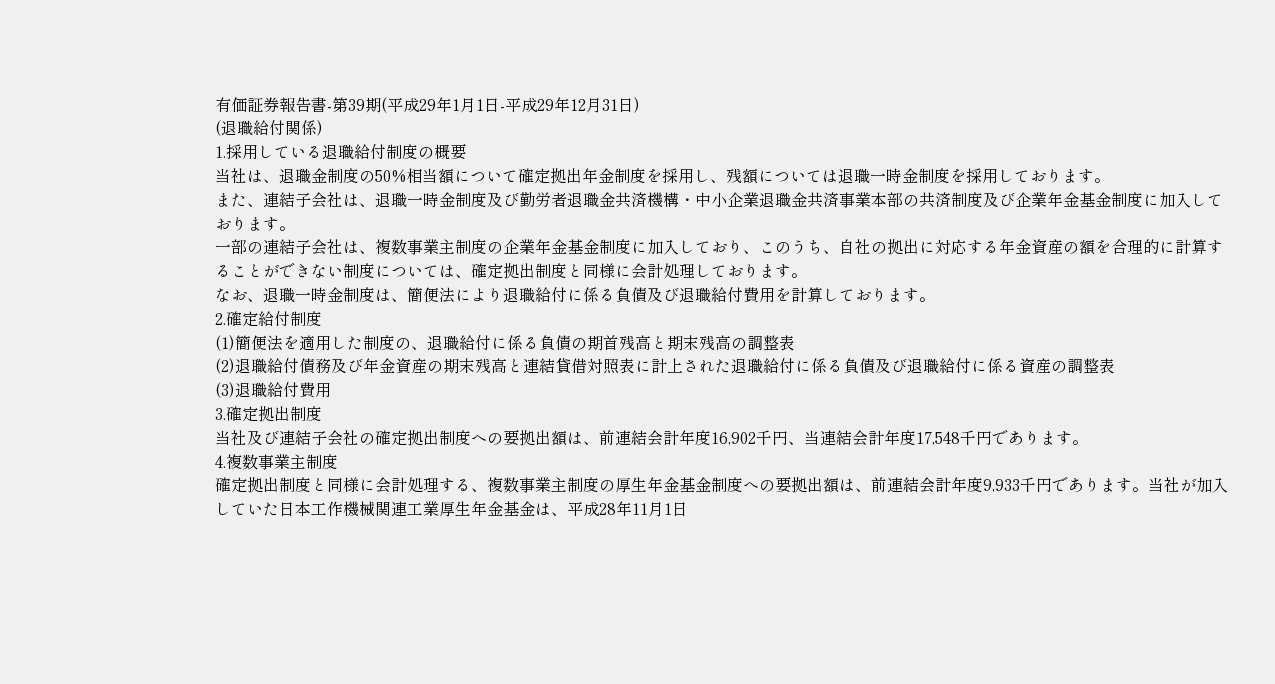有価証券報告書-第39期(平成29年1月1日-平成29年12月31日)
(退職給付関係)
1.採用している退職給付制度の概要
当社は、退職金制度の50%相当額について確定拠出年金制度を採用し、残額については退職一時金制度を採用しております。
また、連結子会社は、退職一時金制度及び勤労者退職金共済機構・中小企業退職金共済事業本部の共済制度及び企業年金基金制度に加入しております。
一部の連結子会社は、複数事業主制度の企業年金基金制度に加入しており、このうち、自社の拠出に対応する年金資産の額を合理的に計算することができない制度については、確定拠出制度と同様に会計処理しております。
なお、退職一時金制度は、簡便法により退職給付に係る負債及び退職給付費用を計算しております。
2.確定給付制度
(1)簡便法を適用した制度の、退職給付に係る負債の期首残高と期末残高の調整表
(2)退職給付債務及び年金資産の期末残高と連結貸借対照表に計上された退職給付に係る負債及び退職給付に係る資産の調整表
(3)退職給付費用
3.確定拠出制度
当社及び連結子会社の確定拠出制度への要拠出額は、前連結会計年度16,902千円、当連結会計年度17,548千円であります。
4.複数事業主制度
確定拠出制度と同様に会計処理する、複数事業主制度の厚生年金基金制度への要拠出額は、前連結会計年度9,933千円であります。当社が加入していた日本工作機械関連工業厚生年金基金は、平成28年11月1日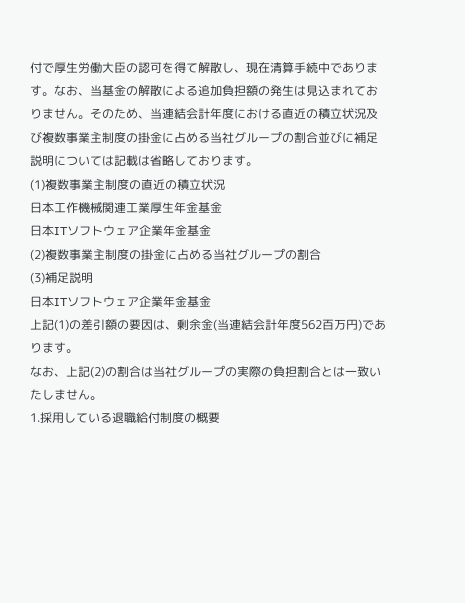付で厚生労働大臣の認可を得て解散し、現在清算手続中であります。なお、当基金の解散による追加負担額の発生は見込まれておりません。そのため、当連結会計年度における直近の積立状況及び複数事業主制度の掛金に占める当社グループの割合並びに補足説明については記載は省略しております。
(1)複数事業主制度の直近の積立状況
日本工作機械関連工業厚生年金基金
日本ITソフトウェア企業年金基金
(2)複数事業主制度の掛金に占める当社グループの割合
(3)補足説明
日本ITソフトウェア企業年金基金
上記(1)の差引額の要因は、剰余金(当連結会計年度562百万円)であります。
なお、上記(2)の割合は当社グループの実際の負担割合とは一致いたしません。
1.採用している退職給付制度の概要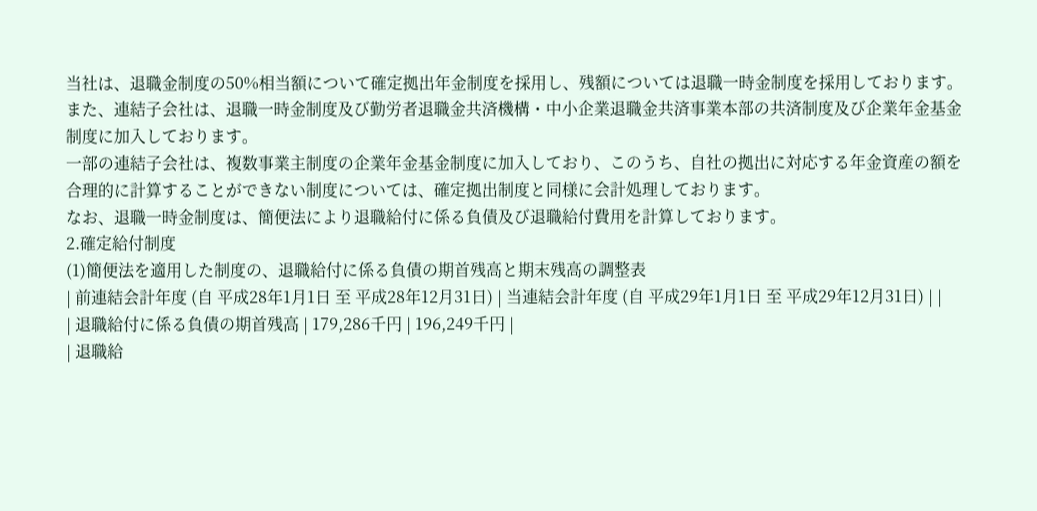当社は、退職金制度の50%相当額について確定拠出年金制度を採用し、残額については退職一時金制度を採用しております。
また、連結子会社は、退職一時金制度及び勤労者退職金共済機構・中小企業退職金共済事業本部の共済制度及び企業年金基金制度に加入しております。
一部の連結子会社は、複数事業主制度の企業年金基金制度に加入しており、このうち、自社の拠出に対応する年金資産の額を合理的に計算することができない制度については、確定拠出制度と同様に会計処理しております。
なお、退職一時金制度は、簡便法により退職給付に係る負債及び退職給付費用を計算しております。
2.確定給付制度
(1)簡便法を適用した制度の、退職給付に係る負債の期首残高と期末残高の調整表
| 前連結会計年度 (自 平成28年1月1日 至 平成28年12月31日) | 当連結会計年度 (自 平成29年1月1日 至 平成29年12月31日) | |
| 退職給付に係る負債の期首残高 | 179,286千円 | 196,249千円 |
| 退職給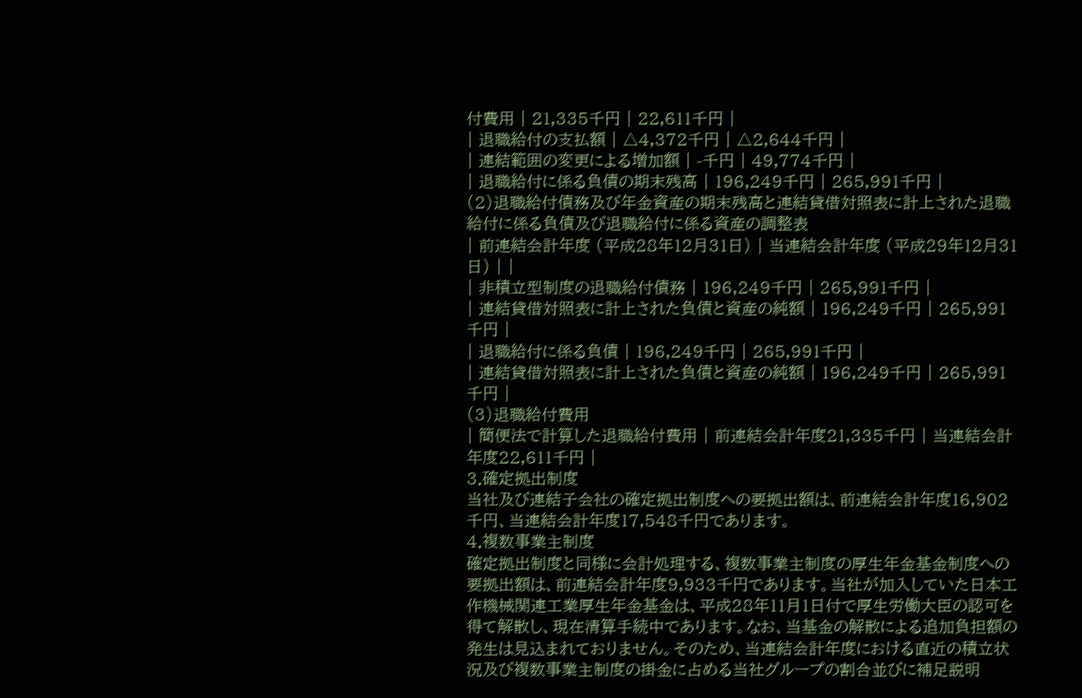付費用 | 21,335千円 | 22,611千円 |
| 退職給付の支払額 | △4,372千円 | △2,644千円 |
| 連結範囲の変更による増加額 | -千円 | 49,774千円 |
| 退職給付に係る負債の期末残高 | 196,249千円 | 265,991千円 |
(2)退職給付債務及び年金資産の期末残高と連結貸借対照表に計上された退職給付に係る負債及び退職給付に係る資産の調整表
| 前連結会計年度 (平成28年12月31日) | 当連結会計年度 (平成29年12月31日) | |
| 非積立型制度の退職給付債務 | 196,249千円 | 265,991千円 |
| 連結貸借対照表に計上された負債と資産の純額 | 196,249千円 | 265,991千円 |
| 退職給付に係る負債 | 196,249千円 | 265,991千円 |
| 連結貸借対照表に計上された負債と資産の純額 | 196,249千円 | 265,991千円 |
(3)退職給付費用
| 簡便法で計算した退職給付費用 | 前連結会計年度21,335千円 | 当連結会計年度22,611千円 |
3.確定拠出制度
当社及び連結子会社の確定拠出制度への要拠出額は、前連結会計年度16,902千円、当連結会計年度17,548千円であります。
4.複数事業主制度
確定拠出制度と同様に会計処理する、複数事業主制度の厚生年金基金制度への要拠出額は、前連結会計年度9,933千円であります。当社が加入していた日本工作機械関連工業厚生年金基金は、平成28年11月1日付で厚生労働大臣の認可を得て解散し、現在清算手続中であります。なお、当基金の解散による追加負担額の発生は見込まれておりません。そのため、当連結会計年度における直近の積立状況及び複数事業主制度の掛金に占める当社グループの割合並びに補足説明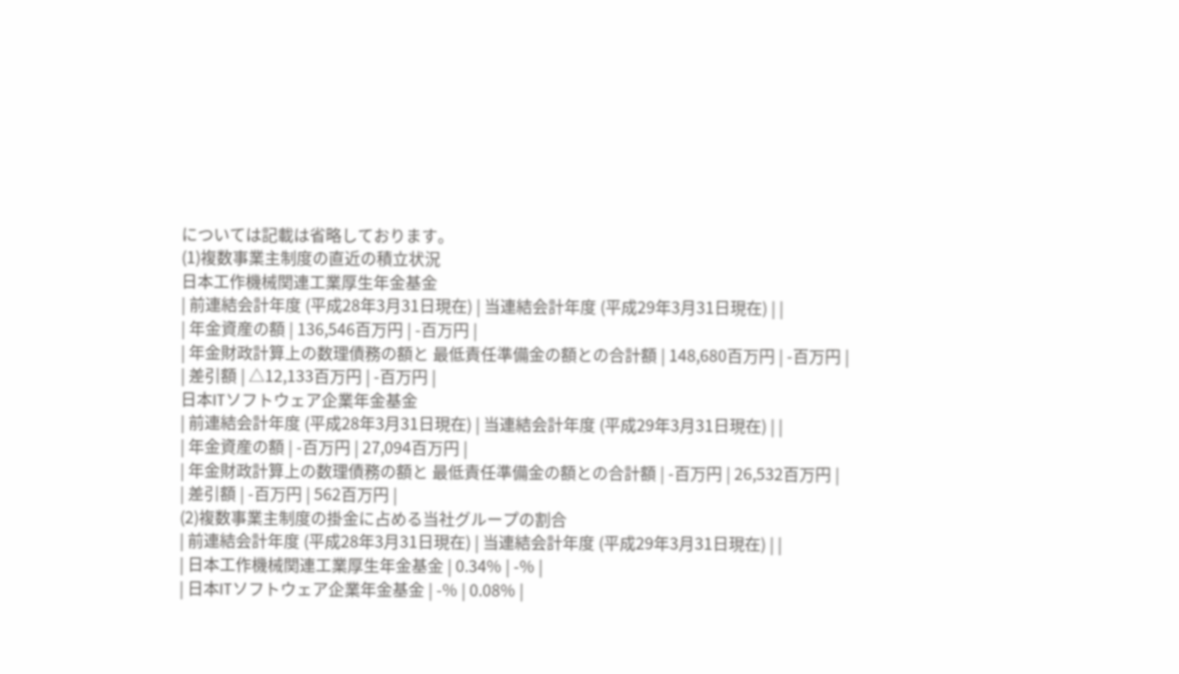については記載は省略しております。
(1)複数事業主制度の直近の積立状況
日本工作機械関連工業厚生年金基金
| 前連結会計年度 (平成28年3月31日現在) | 当連結会計年度 (平成29年3月31日現在) | |
| 年金資産の額 | 136,546百万円 | -百万円 |
| 年金財政計算上の数理債務の額と 最低責任準備金の額との合計額 | 148,680百万円 | -百万円 |
| 差引額 | △12,133百万円 | -百万円 |
日本ITソフトウェア企業年金基金
| 前連結会計年度 (平成28年3月31日現在) | 当連結会計年度 (平成29年3月31日現在) | |
| 年金資産の額 | -百万円 | 27,094百万円 |
| 年金財政計算上の数理債務の額と 最低責任準備金の額との合計額 | -百万円 | 26,532百万円 |
| 差引額 | -百万円 | 562百万円 |
(2)複数事業主制度の掛金に占める当社グループの割合
| 前連結会計年度 (平成28年3月31日現在) | 当連結会計年度 (平成29年3月31日現在) | |
| 日本工作機械関連工業厚生年金基金 | 0.34% | -% |
| 日本ITソフトウェア企業年金基金 | -% | 0.08% |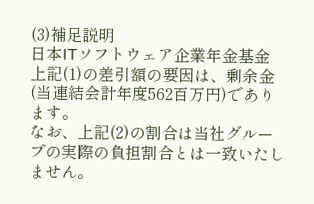(3)補足説明
日本ITソフトウェア企業年金基金
上記(1)の差引額の要因は、剰余金(当連結会計年度562百万円)であります。
なお、上記(2)の割合は当社グループの実際の負担割合とは一致いたしません。